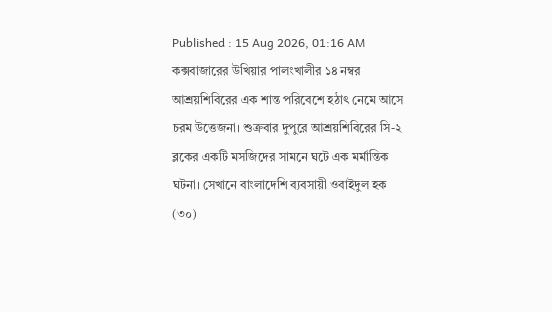Published : 15 Aug 2026, 01:16 AM
কক্সবাজারের উখিয়ার পালংখালীর ১৪ নম্বর আশ্রয়শিবিরের এক শান্ত পরিবেশে হঠাৎ নেমে আসে চরম উত্তেজনা। শুক্রবার দুপুরে আশ্রয়শিবিরের সি-২ ব্লকের একটি মসজিদের সামনে ঘটে এক মর্মান্তিক ঘটনা। সেখানে বাংলাদেশি ব্যবসায়ী ওবাইদুল হক (৩০)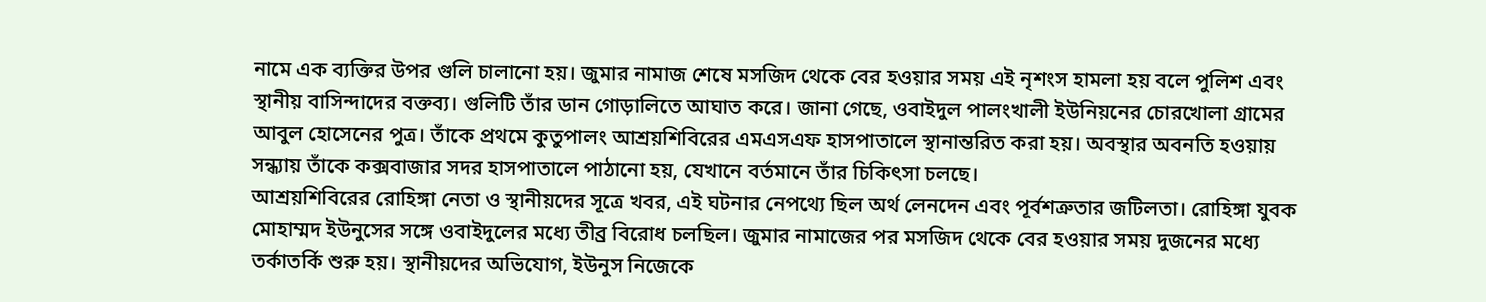নামে এক ব্যক্তির উপর গুলি চালানো হয়। জুমার নামাজ শেষে মসজিদ থেকে বের হওয়ার সময় এই নৃশংস হামলা হয় বলে পুলিশ এবং স্থানীয় বাসিন্দাদের বক্তব্য। গুলিটি তাঁর ডান গোড়ালিতে আঘাত করে। জানা গেছে, ওবাইদুল পালংখালী ইউনিয়নের চোরখোলা গ্রামের আবুল হোসেনের পুত্র। তাঁকে প্রথমে কুতুপালং আশ্রয়শিবিরের এমএসএফ হাসপাতালে স্থানান্তরিত করা হয়। অবস্থার অবনতি হওয়ায় সন্ধ্যায় তাঁকে কক্সবাজার সদর হাসপাতালে পাঠানো হয়, যেখানে বর্তমানে তাঁর চিকিৎসা চলছে।
আশ্রয়শিবিরের রোহিঙ্গা নেতা ও স্থানীয়দের সূত্রে খবর, এই ঘটনার নেপথ্যে ছিল অর্থ লেনদেন এবং পূর্বশত্রুতার জটিলতা। রোহিঙ্গা যুবক মোহাম্মদ ইউনুসের সঙ্গে ওবাইদুলের মধ্যে তীব্র বিরোধ চলছিল। জুমার নামাজের পর মসজিদ থেকে বের হওয়ার সময় দুজনের মধ্যে তর্কাতর্কি শুরু হয়। স্থানীয়দের অভিযোগ, ইউনুস নিজেকে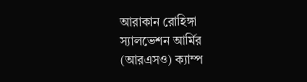আরাকান রোহিঙ্গা স্যালভেশন আর্মির (আরএসও) ক্যাম্প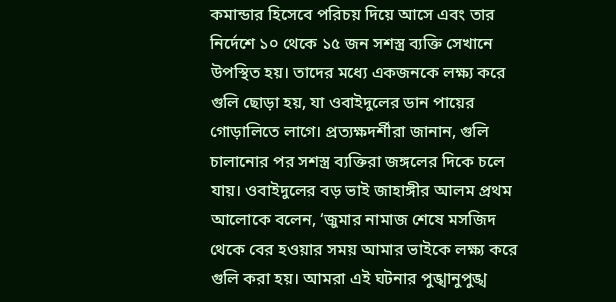কমান্ডার হিসেবে পরিচয় দিয়ে আসে এবং তার নির্দেশে ১০ থেকে ১৫ জন সশস্ত্র ব্যক্তি সেখানে উপস্থিত হয়। তাদের মধ্যে একজনকে লক্ষ্য করে গুলি ছোড়া হয়, যা ওবাইদুলের ডান পায়ের গোড়ালিতে লাগে। প্রত্যক্ষদর্শীরা জানান, গুলি চালানোর পর সশস্ত্র ব্যক্তিরা জঙ্গলের দিকে চলে যায়। ওবাইদুলের বড় ভাই জাহাঙ্গীর আলম প্রথম আলোকে বলেন, ‘জুমার নামাজ শেষে মসজিদ থেকে বের হওয়ার সময় আমার ভাইকে লক্ষ্য করে গুলি করা হয়। আমরা এই ঘটনার পুঙ্খানুপুঙ্খ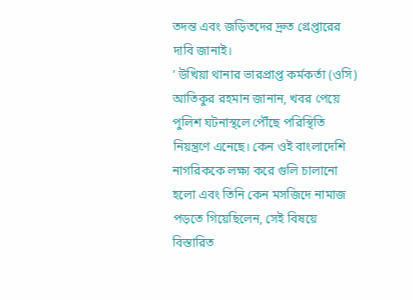তদন্ত এবং জড়িতদের দ্রুত গ্রেপ্তারের দাবি জানাই।
’ উখিয়া থানার ভারপ্রাপ্ত কর্মকর্তা (ওসি) আতিকুর রহমান জানান, খবর পেয়ে পুলিশ ঘটনাস্থলে পৌঁছে পরিস্থিতি নিয়ন্ত্রণে এনেছে। কেন ওই বাংলাদেশি নাগরিককে লক্ষ্য করে গুলি চালানো হলো এবং তিনি কেন মসজিদে নামাজ পড়তে গিয়েছিলেন, সেই বিষয়ে বিস্তারিত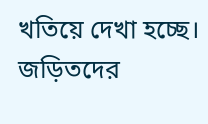খতিয়ে দেখা হচ্ছে। জড়িতদের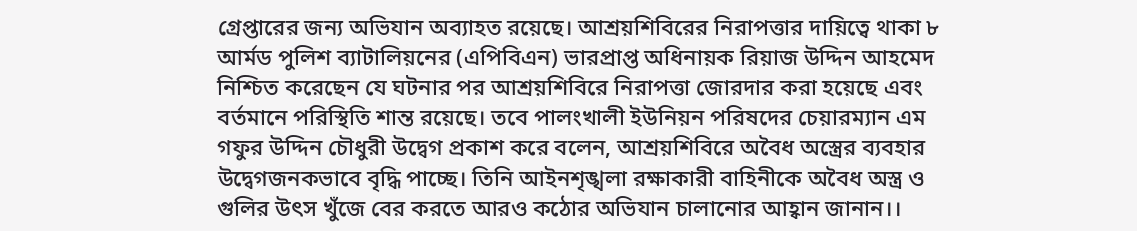গ্রেপ্তারের জন্য অভিযান অব্যাহত রয়েছে। আশ্রয়শিবিরের নিরাপত্তার দায়িত্বে থাকা ৮ আর্মড পুলিশ ব্যাটালিয়নের (এপিবিএন) ভারপ্রাপ্ত অধিনায়ক রিয়াজ উদ্দিন আহমেদ নিশ্চিত করেছেন যে ঘটনার পর আশ্রয়শিবিরে নিরাপত্তা জোরদার করা হয়েছে এবং বর্তমানে পরিস্থিতি শান্ত রয়েছে। তবে পালংখালী ইউনিয়ন পরিষদের চেয়ারম্যান এম গফুর উদ্দিন চৌধুরী উদ্বেগ প্রকাশ করে বলেন, আশ্রয়শিবিরে অবৈধ অস্ত্রের ব্যবহার উদ্বেগজনকভাবে বৃদ্ধি পাচ্ছে। তিনি আইনশৃঙ্খলা রক্ষাকারী বাহিনীকে অবৈধ অস্ত্র ও গুলির উৎস খুঁজে বের করতে আরও কঠোর অভিযান চালানোর আহ্বান জানান।।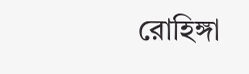রোহিঙ্গা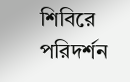শিবিরে পরিদর্শন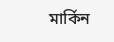মার্কিন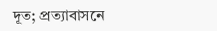দূত; প্রত্যাবাসনে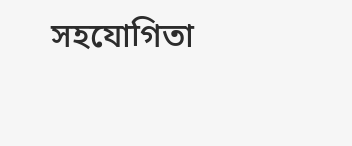সহযোগিতা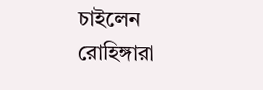চাইলেন রোহিঙ্গারা